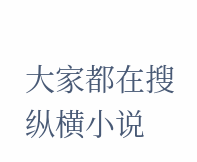大家都在搜
纵横小说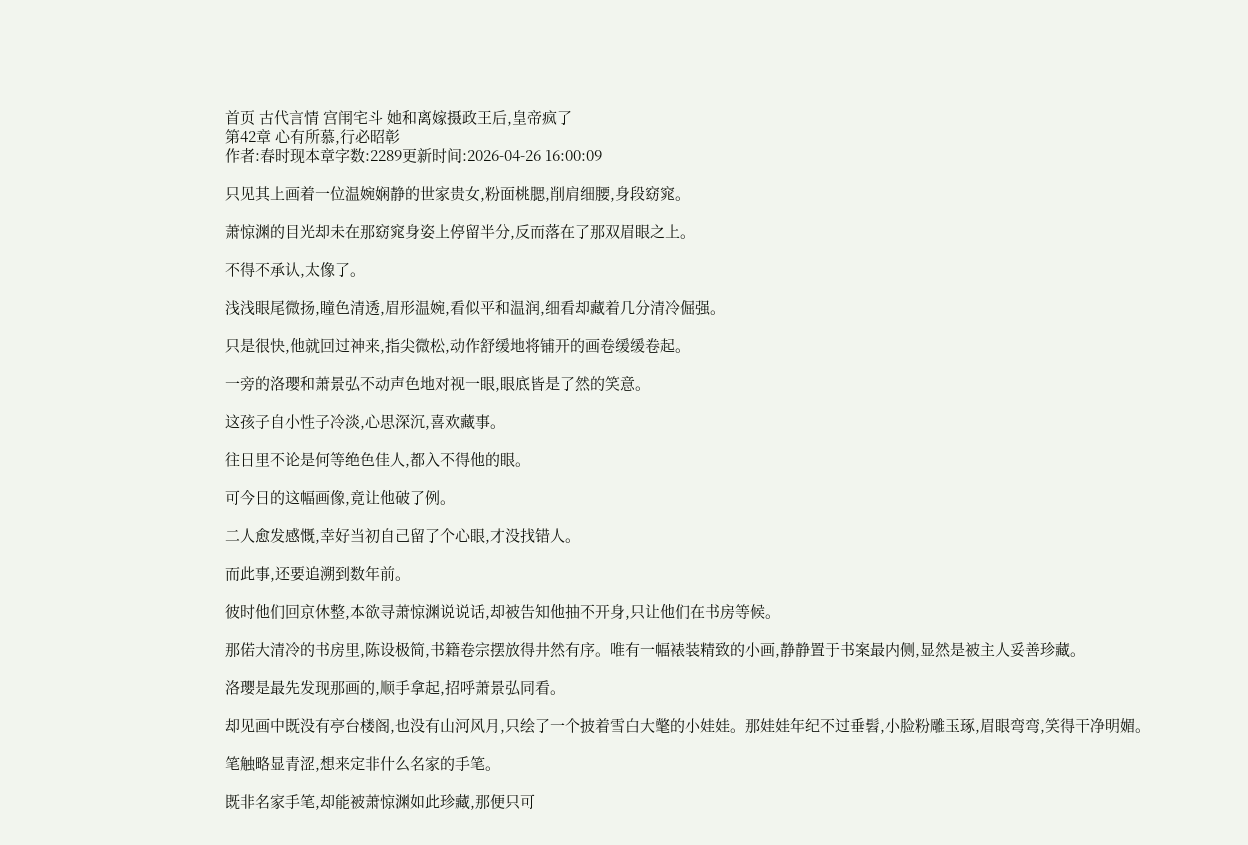首页 古代言情 宫闱宅斗 她和离嫁摄政王后,皇帝疯了
第42章 心有所慕,行必昭彰
作者:春时现本章字数:2289更新时间:2026-04-26 16:00:09

只见其上画着一位温婉娴静的世家贵女,粉面桃腮,削肩细腰,身段窈窕。

萧惊渊的目光却未在那窈窕身姿上停留半分,反而落在了那双眉眼之上。

不得不承认,太像了。

浅浅眼尾微扬,瞳色清透,眉形温婉,看似平和温润,细看却藏着几分清冷倔强。

只是很快,他就回过神来,指尖微松,动作舒缓地将铺开的画卷缓缓卷起。

一旁的洛璎和萧景弘不动声色地对视一眼,眼底皆是了然的笑意。

这孩子自小性子冷淡,心思深沉,喜欢藏事。

往日里不论是何等绝色佳人,都入不得他的眼。

可今日的这幅画像,竟让他破了例。

二人愈发感慨,幸好当初自己留了个心眼,才没找错人。

而此事,还要追溯到数年前。

彼时他们回京休整,本欲寻萧惊渊说说话,却被告知他抽不开身,只让他们在书房等候。

那偌大清冷的书房里,陈设极简,书籍卷宗摆放得井然有序。唯有一幅裱装精致的小画,静静置于书案最内侧,显然是被主人妥善珍藏。

洛璎是最先发现那画的,顺手拿起,招呼萧景弘同看。

却见画中既没有亭台楼阁,也没有山河风月,只绘了一个披着雪白大氅的小娃娃。那娃娃年纪不过垂髫,小脸粉雕玉琢,眉眼弯弯,笑得干净明媚。

笔触略显青涩,想来定非什么名家的手笔。

既非名家手笔,却能被萧惊渊如此珍藏,那便只可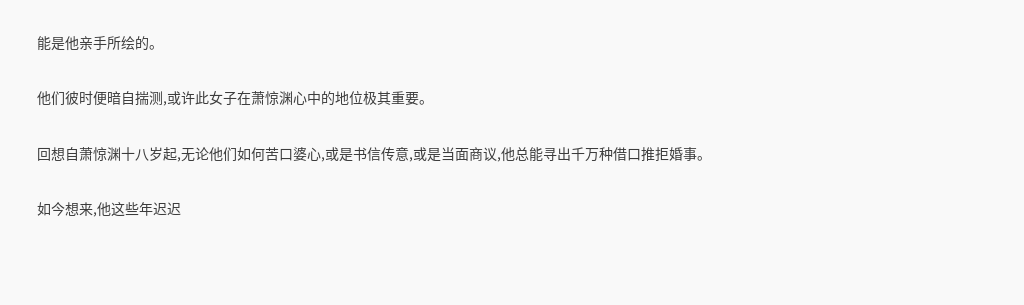能是他亲手所绘的。

他们彼时便暗自揣测,或许此女子在萧惊渊心中的地位极其重要。

回想自萧惊渊十八岁起,无论他们如何苦口婆心,或是书信传意,或是当面商议,他总能寻出千万种借口推拒婚事。

如今想来,他这些年迟迟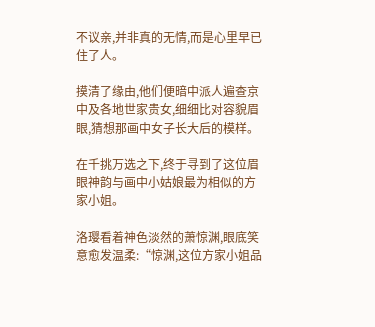不议亲,并非真的无情,而是心里早已住了人。

摸清了缘由,他们便暗中派人遍查京中及各地世家贵女,细细比对容貌眉眼,猜想那画中女子长大后的模样。

在千挑万选之下,终于寻到了这位眉眼神韵与画中小姑娘最为相似的方家小姐。

洛璎看着神色淡然的萧惊渊,眼底笑意愈发温柔:“惊渊,这位方家小姐品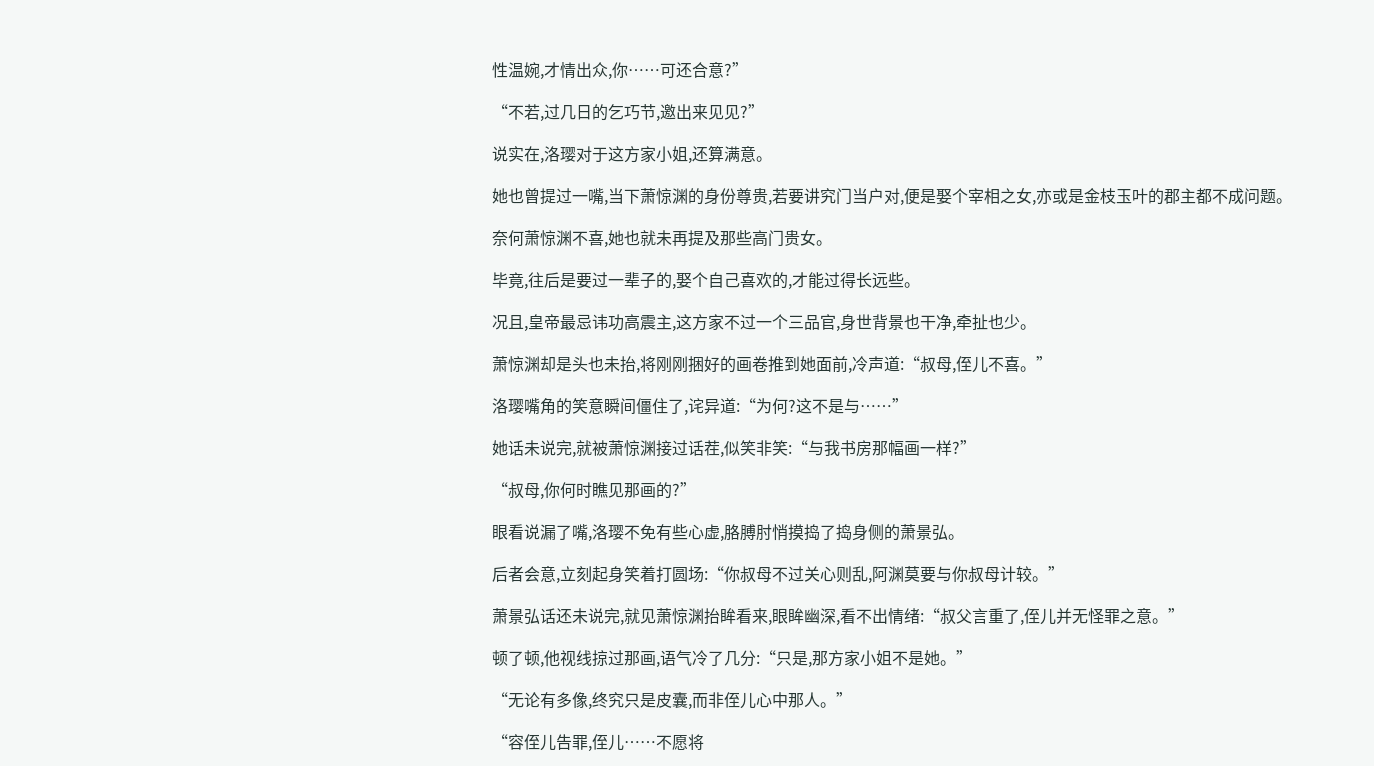性温婉,才情出众,你……可还合意?”

“不若,过几日的乞巧节,邀出来见见?”

说实在,洛璎对于这方家小姐,还算满意。

她也曾提过一嘴,当下萧惊渊的身份尊贵,若要讲究门当户对,便是娶个宰相之女,亦或是金枝玉叶的郡主都不成问题。

奈何萧惊渊不喜,她也就未再提及那些高门贵女。

毕竟,往后是要过一辈子的,娶个自己喜欢的,才能过得长远些。

况且,皇帝最忌讳功高震主,这方家不过一个三品官,身世背景也干净,牵扯也少。

萧惊渊却是头也未抬,将刚刚捆好的画卷推到她面前,冷声道:“叔母,侄儿不喜。”

洛璎嘴角的笑意瞬间僵住了,诧异道:“为何?这不是与……”

她话未说完,就被萧惊渊接过话茬,似笑非笑:“与我书房那幅画一样?”

“叔母,你何时瞧见那画的?”

眼看说漏了嘴,洛璎不免有些心虚,胳膊肘悄摸捣了捣身侧的萧景弘。

后者会意,立刻起身笑着打圆场:“你叔母不过关心则乱,阿渊莫要与你叔母计较。”

萧景弘话还未说完,就见萧惊渊抬眸看来,眼眸幽深,看不出情绪:“叔父言重了,侄儿并无怪罪之意。”

顿了顿,他视线掠过那画,语气冷了几分:“只是,那方家小姐不是她。”

“无论有多像,终究只是皮囊,而非侄儿心中那人。”

“容侄儿告罪,侄儿……不愿将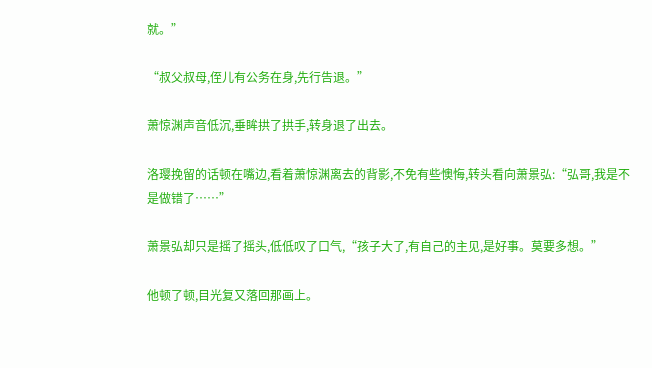就。”

“叔父叔母,侄儿有公务在身,先行告退。”

萧惊渊声音低沉,垂眸拱了拱手,转身退了出去。

洛璎挽留的话顿在嘴边,看着萧惊渊离去的背影,不免有些懊悔,转头看向萧景弘:“弘哥,我是不是做错了……”

萧景弘却只是摇了摇头,低低叹了口气,“孩子大了,有自己的主见,是好事。莫要多想。”

他顿了顿,目光复又落回那画上。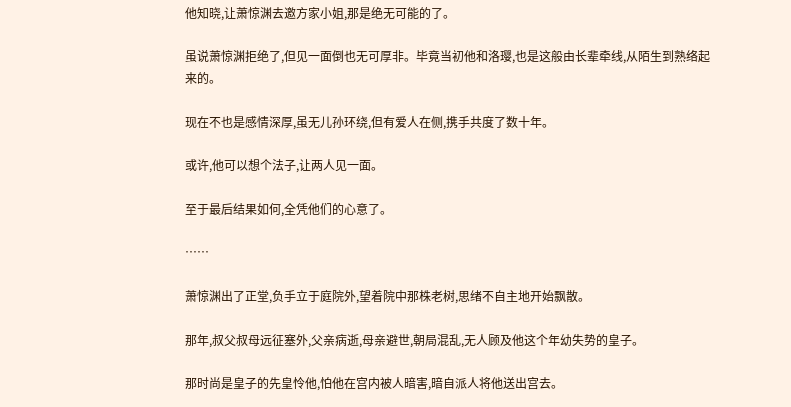他知晓,让萧惊渊去邀方家小姐,那是绝无可能的了。

虽说萧惊渊拒绝了,但见一面倒也无可厚非。毕竟当初他和洛璎,也是这般由长辈牵线,从陌生到熟络起来的。

现在不也是感情深厚,虽无儿孙环绕,但有爱人在侧,携手共度了数十年。

或许,他可以想个法子,让两人见一面。

至于最后结果如何,全凭他们的心意了。

……

萧惊渊出了正堂,负手立于庭院外,望着院中那株老树,思绪不自主地开始飘散。

那年,叔父叔母远征塞外,父亲病逝,母亲避世,朝局混乱,无人顾及他这个年幼失势的皇子。

那时尚是皇子的先皇怜他,怕他在宫内被人暗害,暗自派人将他送出宫去。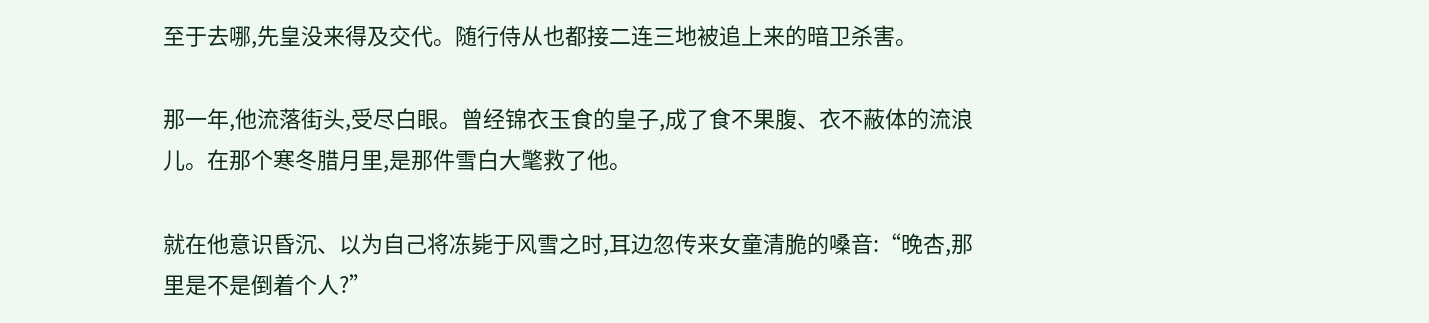至于去哪,先皇没来得及交代。随行侍从也都接二连三地被追上来的暗卫杀害。

那一年,他流落街头,受尽白眼。曾经锦衣玉食的皇子,成了食不果腹、衣不蔽体的流浪儿。在那个寒冬腊月里,是那件雪白大氅救了他。

就在他意识昏沉、以为自己将冻毙于风雪之时,耳边忽传来女童清脆的嗓音:“晚杏,那里是不是倒着个人?”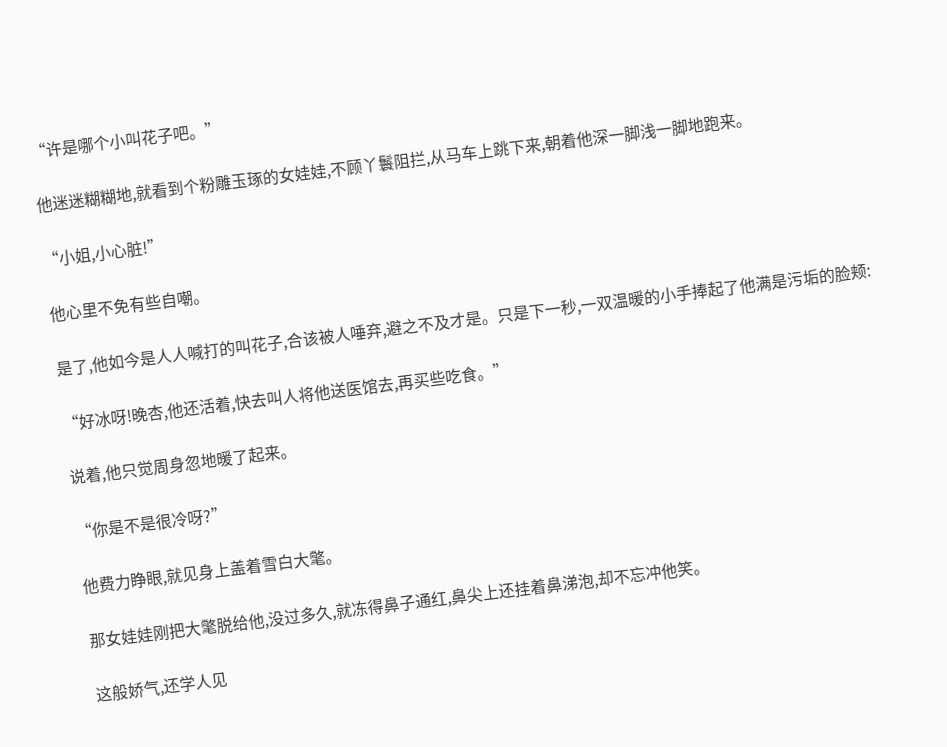“许是哪个小叫花子吧。”

他迷迷糊糊地,就看到个粉雕玉琢的女娃娃,不顾丫鬟阻拦,从马车上跳下来,朝着他深一脚浅一脚地跑来。

“小姐,小心脏!”

他心里不免有些自嘲。

是了,他如今是人人喊打的叫花子,合该被人唾弃,避之不及才是。只是下一秒,一双温暖的小手捧起了他满是污垢的脸颊:

“好冰呀!晚杏,他还活着,快去叫人将他送医馆去,再买些吃食。”

说着,他只觉周身忽地暖了起来。

“你是不是很冷呀?”

他费力睁眼,就见身上盖着雪白大氅。

那女娃娃刚把大氅脱给他,没过多久,就冻得鼻子通红,鼻尖上还挂着鼻涕泡,却不忘冲他笑。

这般娇气,还学人见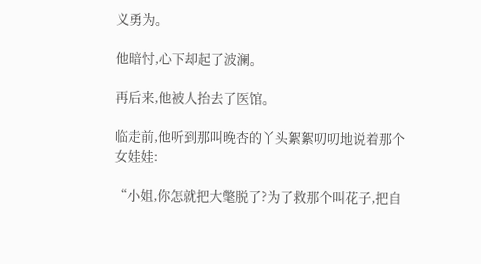义勇为。

他暗忖,心下却起了波澜。

再后来,他被人抬去了医馆。

临走前,他听到那叫晚杏的丫头絮絮叨叨地说着那个女娃娃:

“小姐,你怎就把大氅脱了?为了救那个叫花子,把自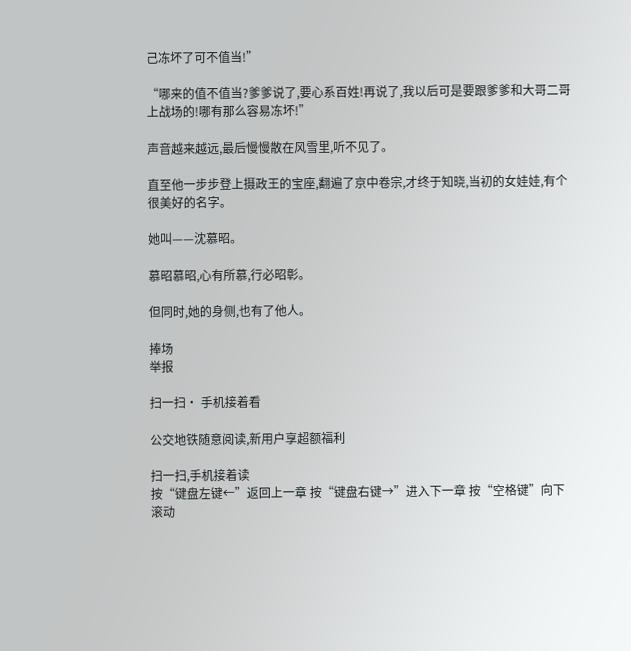己冻坏了可不值当!”

“哪来的值不值当?爹爹说了,要心系百姓!再说了,我以后可是要跟爹爹和大哥二哥上战场的!哪有那么容易冻坏!”

声音越来越远,最后慢慢散在风雪里,听不见了。

直至他一步步登上摄政王的宝座,翻遍了京中卷宗,才终于知晓,当初的女娃娃,有个很美好的名字。

她叫——沈慕昭。

慕昭慕昭,心有所慕,行必昭彰。

但同时,她的身侧,也有了他人。

捧场
举报

扫一扫· 手机接着看

公交地铁随意阅读,新用户享超额福利

扫一扫,手机接着读
按“键盘左键←”返回上一章 按“键盘右键→”进入下一章 按“空格键”向下滚动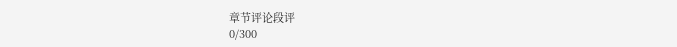章节评论段评
0/300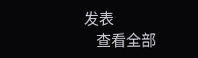发表
    查看全部